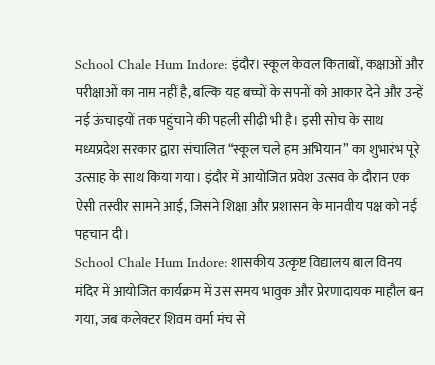School Chale Hum Indore: इंदौर। स्कूल केवल किताबों, कक्षाओं और परीक्षाओं का नाम नहीं है, बल्कि यह बच्चों के सपनों को आकार देने और उन्हें नई ऊंचाइयों तक पहुंचाने की पहली सीढ़ी भी है। इसी सोच के साथ मध्यप्रदेश सरकार द्वारा संचालित “स्कूल चले हम अभियान” का शुभारंभ पूरे उत्साह के साथ किया गया। इंदौर में आयोजित प्रवेश उत्सव के दौरान एक ऐसी तस्वीर सामने आई, जिसने शिक्षा और प्रशासन के मानवीय पक्ष को नई पहचान दी।
School Chale Hum Indore: शासकीय उत्कृष्ट विद्यालय बाल विनय मंदिर में आयोजित कार्यक्रम में उस समय भावुक और प्रेरणादायक माहौल बन गया, जब कलेक्टर शिवम वर्मा मंच से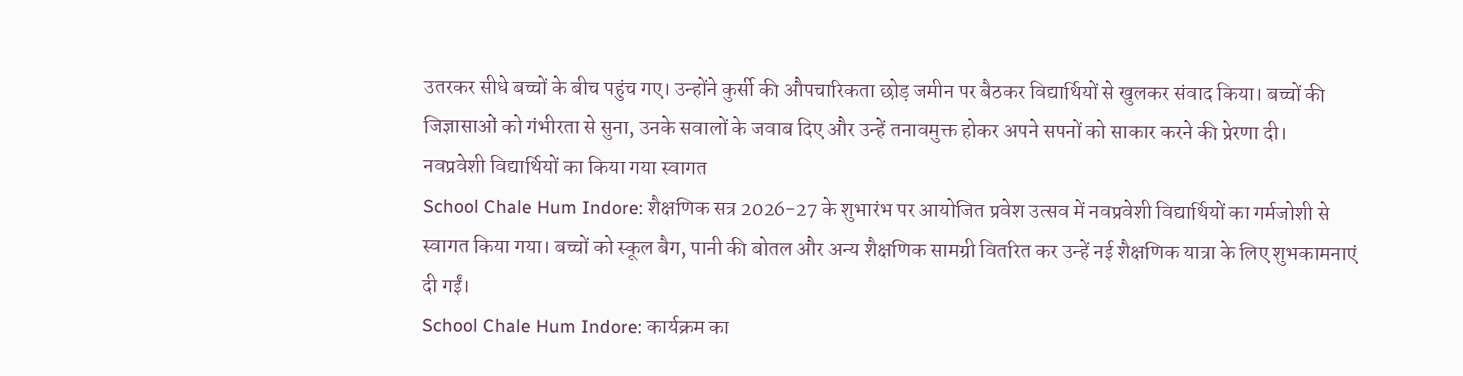उतरकर सीधे बच्चों के बीच पहुंच गए। उन्होंने कुर्सी की औपचारिकता छोड़ जमीन पर बैठकर विद्यार्थियों से खुलकर संवाद किया। बच्चों की जिज्ञासाओं को गंभीरता से सुना, उनके सवालों के जवाब दिए और उन्हें तनावमुक्त होकर अपने सपनों को साकार करने की प्रेरणा दी।
नवप्रवेशी विद्यार्थियों का किया गया स्वागत
School Chale Hum Indore: शैक्षणिक सत्र 2026-27 के शुभारंभ पर आयोजित प्रवेश उत्सव में नवप्रवेशी विद्यार्थियों का गर्मजोशी से स्वागत किया गया। बच्चों को स्कूल बैग, पानी की बोतल और अन्य शैक्षणिक सामग्री वितरित कर उन्हें नई शैक्षणिक यात्रा के लिए शुभकामनाएं दी गईं।
School Chale Hum Indore: कार्यक्रम का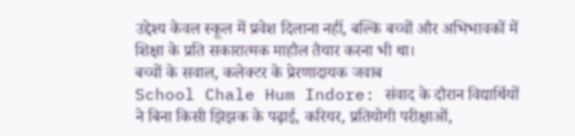उद्देश्य केवल स्कूल में प्रवेश दिलाना नहीं, बल्कि बच्चों और अभिभावकों में शिक्षा के प्रति सकारात्मक माहौल तैयार करना भी था।
बच्चों के सवाल, कलेक्टर के प्रेरणादायक जवाब
School Chale Hum Indore: संवाद के दौरान विद्यार्थियों ने बिना किसी झिझक के पढ़ाई, करियर, प्रतियोगी परीक्षाओं,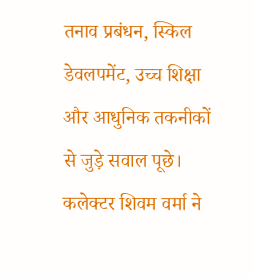तनाव प्रबंधन, स्किल डेवलपमेंट, उच्च शिक्षा और आधुनिक तकनीकों से जुड़े सवाल पूछे।
कलेक्टर शिवम वर्मा ने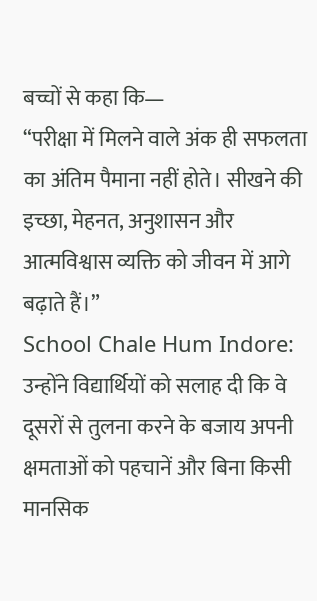बच्चों से कहा कि—
“परीक्षा में मिलने वाले अंक ही सफलता का अंतिम पैमाना नहीं होते। सीखने की इच्छा, मेहनत, अनुशासन और आत्मविश्वास व्यक्ति को जीवन में आगे बढ़ाते हैं।”
School Chale Hum Indore: उन्होंने विद्यार्थियों को सलाह दी कि वे दूसरों से तुलना करने के बजाय अपनी क्षमताओं को पहचानें और बिना किसी मानसिक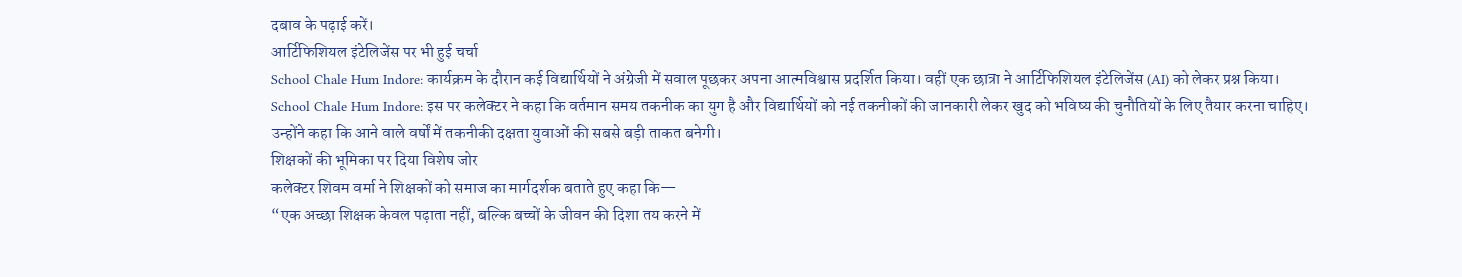दबाव के पढ़ाई करें।
आर्टिफिशियल इंटेलिजेंस पर भी हुई चर्चा
School Chale Hum Indore: कार्यक्रम के दौरान कई विद्यार्थियों ने अंग्रेजी में सवाल पूछकर अपना आत्मविश्वास प्रदर्शित किया। वहीं एक छात्रा ने आर्टिफिशियल इंटेलिजेंस (AI) को लेकर प्रश्न किया।
School Chale Hum Indore: इस पर कलेक्टर ने कहा कि वर्तमान समय तकनीक का युग है और विद्यार्थियों को नई तकनीकों की जानकारी लेकर खुद को भविष्य की चुनौतियों के लिए तैयार करना चाहिए।
उन्होंने कहा कि आने वाले वर्षों में तकनीकी दक्षता युवाओं की सबसे बड़ी ताकत बनेगी।
शिक्षकों की भूमिका पर दिया विशेष जोर
कलेक्टर शिवम वर्मा ने शिक्षकों को समाज का मार्गदर्शक बताते हुए कहा कि—
“एक अच्छा शिक्षक केवल पढ़ाता नहीं, बल्कि बच्चों के जीवन की दिशा तय करने में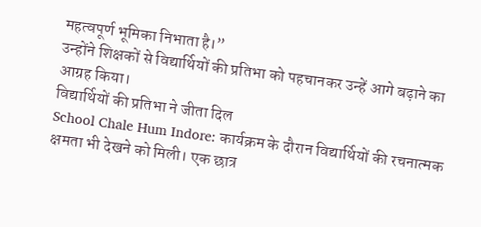महत्वपूर्ण भूमिका निभाता है।”
उन्होंने शिक्षकों से विद्यार्थियों की प्रतिभा को पहचानकर उन्हें आगे बढ़ाने का आग्रह किया।
विद्यार्थियों की प्रतिभा ने जीता दिल
School Chale Hum Indore: कार्यक्रम के दौरान विद्यार्थियों की रचनात्मक क्षमता भी देखने को मिली। एक छात्र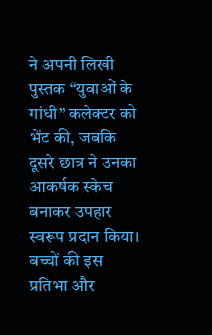ने अपनी लिखी पुस्तक “युवाओं के गांधी” कलेक्टर को भेंट की, जबकि दूसरे छात्र ने उनका आकर्षक स्केच बनाकर उपहार स्वरूप प्रदान किया।
बच्चों की इस प्रतिभा और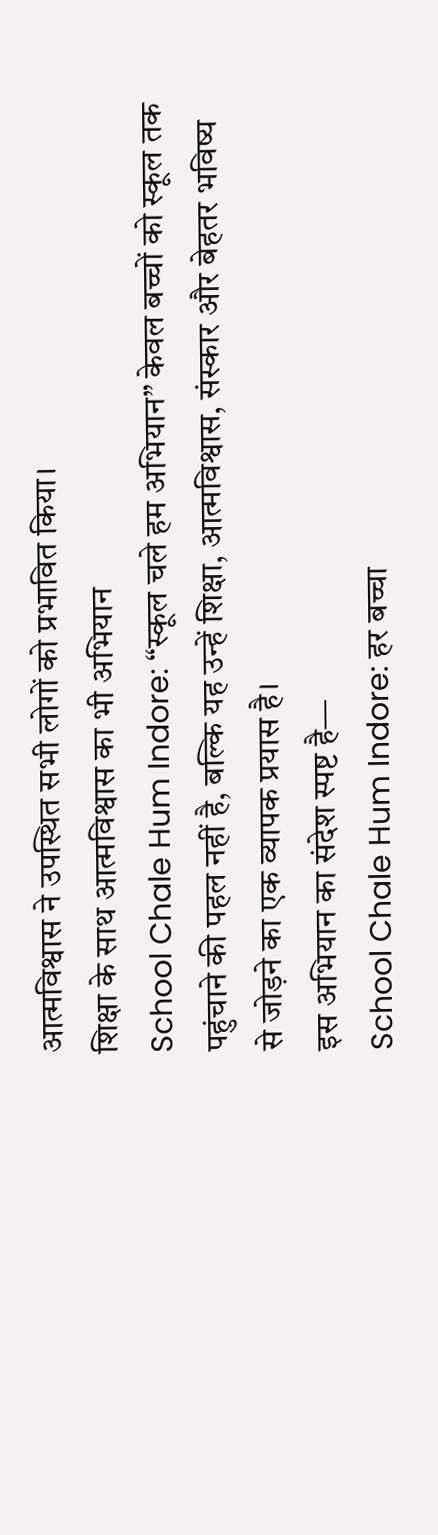आत्मविश्वास ने उपस्थित सभी लोगों को प्रभावित किया।
शिक्षा के साथ आत्मविश्वास का भी अभियान
School Chale Hum Indore: “स्कूल चले हम अभियान” केवल बच्चों को स्कूल तक पहुंचाने की पहल नहीं है, बल्कि यह उन्हें शिक्षा, आत्मविश्वास, संस्कार और बेहतर भविष्य से जोड़ने का एक व्यापक प्रयास है।
इस अभियान का संदेश स्पष्ट है—
School Chale Hum Indore: हर बच्चा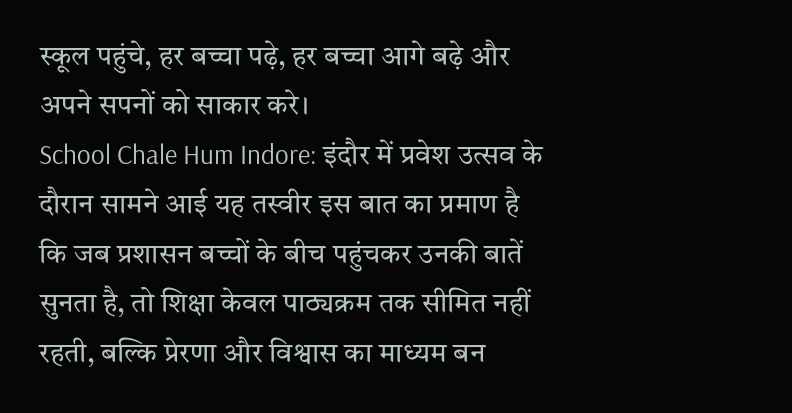स्कूल पहुंचे, हर बच्चा पढ़े, हर बच्चा आगे बढ़े और अपने सपनों को साकार करे।
School Chale Hum Indore: इंदौर में प्रवेश उत्सव के दौरान सामने आई यह तस्वीर इस बात का प्रमाण है कि जब प्रशासन बच्चों के बीच पहुंचकर उनकी बातें सुनता है, तो शिक्षा केवल पाठ्यक्रम तक सीमित नहीं रहती, बल्कि प्रेरणा और विश्वास का माध्यम बन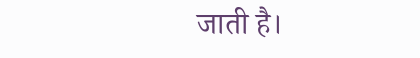जाती है।